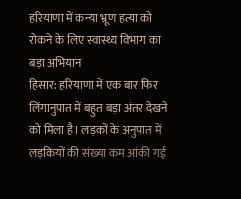हरियाणा में कन्या भ्रूण हत्या को रोकने के लिए स्वास्थ्य विभाग का बड़ा अभियान
हिसार: हरियाणा में एक बार फिर लिंगानुपात में बहुत बड़ा अंतर देखने को मिला है। लड़कों के अनुपात में लड़कियों की संख्या कम आंकी गई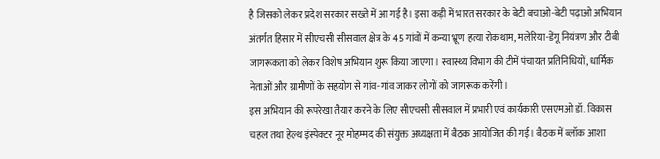है जिसको लेकर प्रदेश सरकार सख्ते में आ गई है। इसा कड़ी में भारत सरकार के बेटी बचाओ-बेटी पढ़ाओ अभियान अंतर्गत हिसार में सीएचसी सीसवाल क्षेत्र के 45 गांवों में कन्या भ्रूण हत्या रोकथाम, मलेरिया-डेंगू नियंत्रण और टीबी जागरूकता को लेकर विशेष अभियान शुरू किया जाएगा। स्वास्थ्य विभाग की टीमें पंचायत प्रतिनिधियों, धार्मिक नेताओं और ग्रामीणों के सहयोग से गांव-गांव जाकर लोगों को जागरूक करेंगी।
इस अभियान की रूपरेखा तैयार करने के लिए सीएचसी सीसवाल में प्रभारी एवं कार्यकारी एसएमओ डॉ. विकास चहल तथा हेल्थ इंस्पेक्टर नूर मोहम्मद की संयुक्त अध्यक्षता में बैठक आयोजित की गई। बैठक में ब्लॉक आशा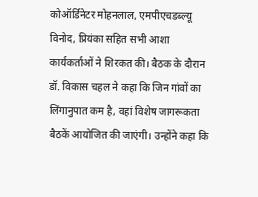कोऑर्डिनेटर मोहनलाल, एमपीएचडब्ल्यू विनोद, प्रियंका सहित सभी आशा कार्यकर्ताओं ने शिरकत की। बैठक के दौरान डॉ. विकास चहल ने कहा कि जिन गांवों का लिंगानुपात कम है, वहां विशेष जागरूकता बैठकें आयोजित की जाएंगी। उन्होंने कहा कि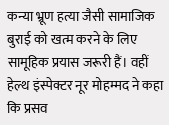कन्या भ्रूण हत्या जैसी सामाजिक बुराई को खत्म करने के लिए सामूहिक प्रयास जरूरी हैं। वहीं हेल्थ इंस्पेक्टर नूर मोहम्मद ने कहा कि प्रसव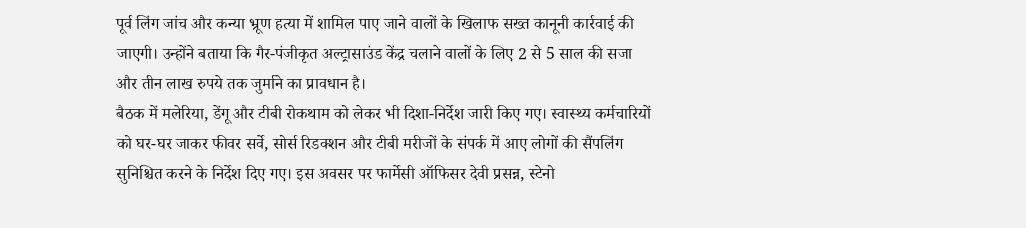पूर्व लिंग जांच और कन्या भ्रूण हत्या में शामिल पाए जाने वालों के खिलाफ सख्त कानूनी कार्रवाई की जाएगी। उन्होंने बताया कि गैर-पंजीकृत अल्ट्रासाउंड केंद्र चलाने वालों के लिए 2 से 5 साल की सजा और तीन लाख रुपये तक जुर्माने का प्रावधान है।
बैठक में मलेरिया, डेंगू और टीबी रोकथाम को लेकर भी दिशा-निर्देश जारी किए गए। स्वास्थ्य कर्मचारियों को घर-घर जाकर फीवर सर्वे, सोर्स रिडक्शन और टीबी मरीजों के संपर्क में आए लोगों की सैंपलिंग सुनिश्चित करने के निर्देश दिए गए। इस अवसर पर फार्मेसी ऑफिसर देवी प्रसन्न, स्टेनो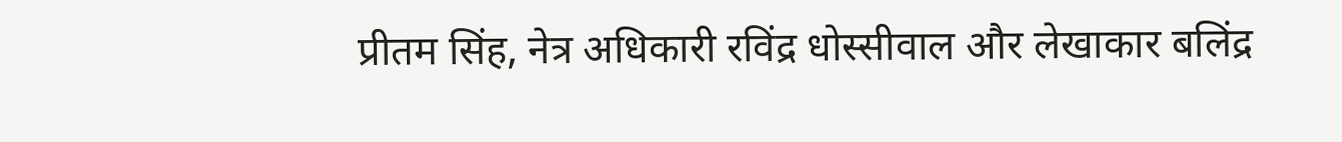प्रीतम सिंह, नेत्र अधिकारी रविंद्र धोस्सीवाल और लेखाकार बलिंद्र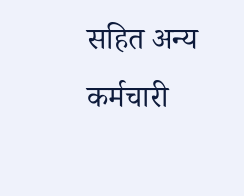सहित अन्य कर्मचारी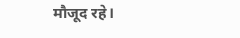मौजूद रहे।